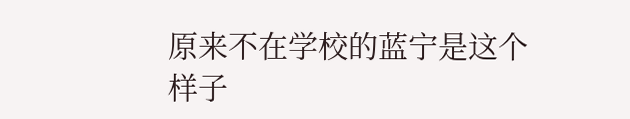原来不在学校的蓝宁是这个样子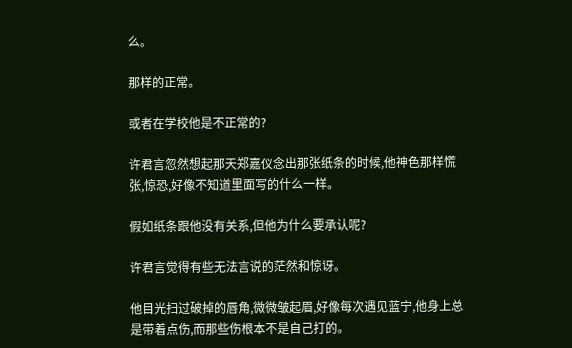么。

那样的正常。

或者在学校他是不正常的?

许君言忽然想起那天郑嘉仪念出那张纸条的时候,他神色那样慌张,惊恐,好像不知道里面写的什么一样。

假如纸条跟他没有关系,但他为什么要承认呢?

许君言觉得有些无法言说的茫然和惊讶。

他目光扫过破掉的唇角,微微皱起眉,好像每次遇见蓝宁,他身上总是带着点伤,而那些伤根本不是自己打的。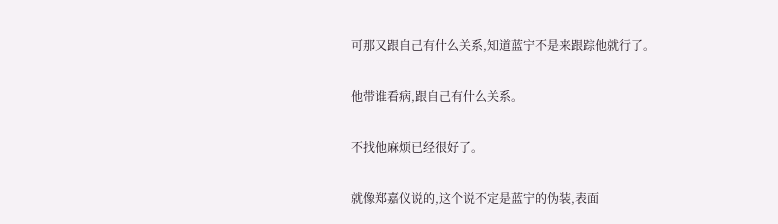可那又跟自己有什么关系,知道蓝宁不是来跟踪他就行了。

他带谁看病,跟自己有什么关系。

不找他麻烦已经很好了。

就像郑嘉仪说的,这个说不定是蓝宁的伪装,表面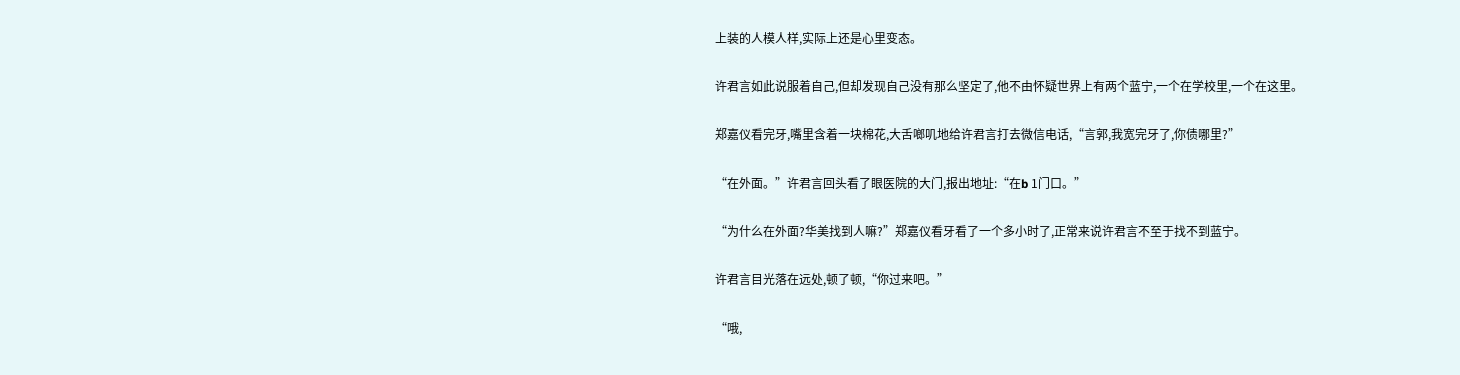上装的人模人样,实际上还是心里变态。

许君言如此说服着自己,但却发现自己没有那么坚定了,他不由怀疑世界上有两个蓝宁,一个在学校里,一个在这里。

郑嘉仪看完牙,嘴里含着一块棉花,大舌啷叽地给许君言打去微信电话,“言郭,我宽完牙了,你债哪里?”

“在外面。”许君言回头看了眼医院的大门,报出地址:“在b 1门口。”

“为什么在外面?华美找到人嘛?”郑嘉仪看牙看了一个多小时了,正常来说许君言不至于找不到蓝宁。

许君言目光落在远处,顿了顿,“你过来吧。”

“哦,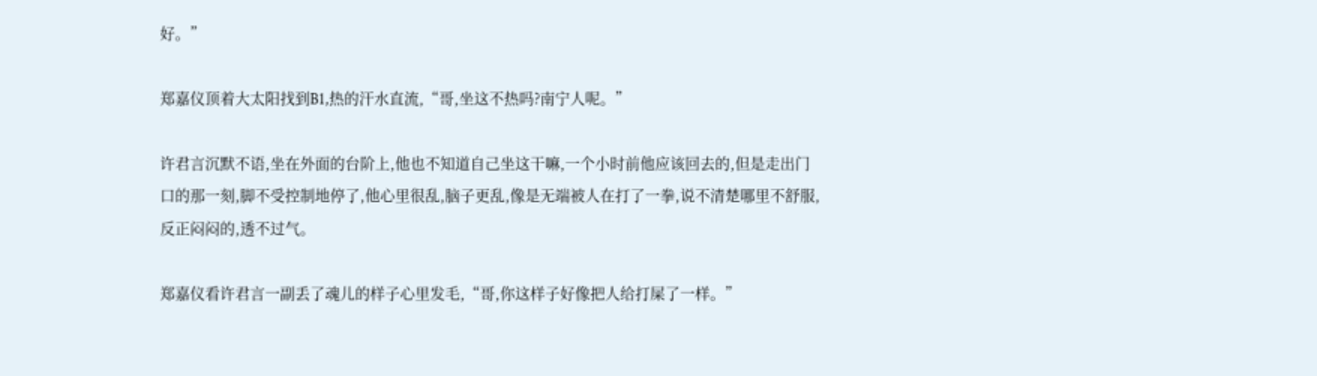好。”

郑嘉仪顶着大太阳找到B1,热的汗水直流,“哥,坐这不热吗?南宁人呢。”

许君言沉默不语,坐在外面的台阶上,他也不知道自己坐这干嘛,一个小时前他应该回去的,但是走出门口的那一刻,脚不受控制地停了,他心里很乱,脑子更乱,像是无端被人在打了一拳,说不清楚哪里不舒服,反正闷闷的,透不过气。

郑嘉仪看许君言一副丢了魂儿的样子心里发毛,“哥,你这样子好像把人给打屎了一样。”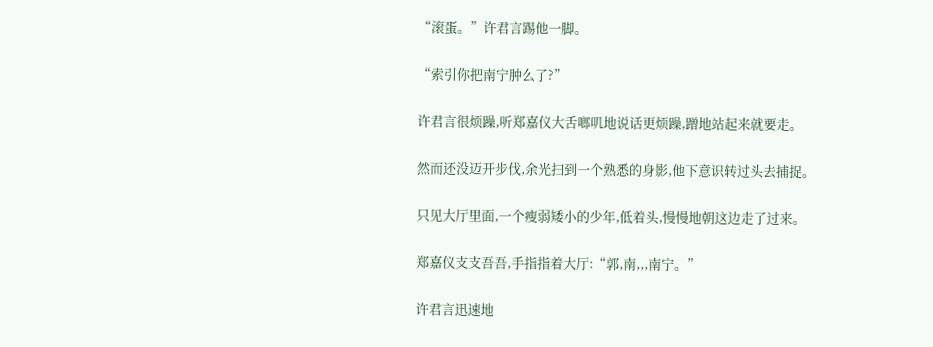“滚蛋。”许君言踢他一脚。

“索引你把南宁肿么了?”

许君言很烦躁,听郑嘉仪大舌啷叽地说话更烦躁,蹭地站起来就要走。

然而还没迈开步伐,余光扫到一个熟悉的身影,他下意识转过头去捕捉。

只见大厅里面,一个瘦弱矮小的少年,低着头,慢慢地朝这边走了过来。

郑嘉仪支支吾吾,手指指着大厅:“郭,南,,,南宁。”

许君言迅速地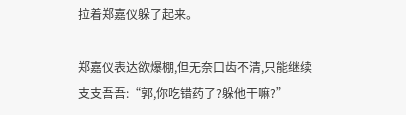拉着郑嘉仪躲了起来。

郑嘉仪表达欲爆棚,但无奈口齿不清,只能继续支支吾吾:“郭,你吃错药了?躲他干嘛?”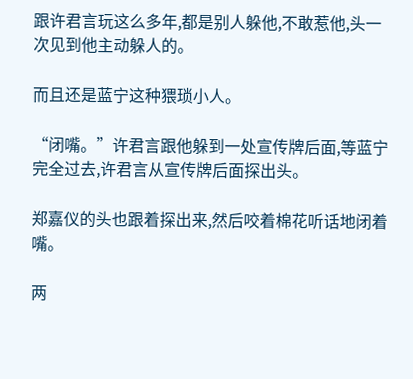跟许君言玩这么多年,都是别人躲他,不敢惹他,头一次见到他主动躲人的。

而且还是蓝宁这种猥琐小人。

“闭嘴。”许君言跟他躲到一处宣传牌后面,等蓝宁完全过去,许君言从宣传牌后面探出头。

郑嘉仪的头也跟着探出来,然后咬着棉花听话地闭着嘴。

两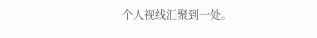个人视线汇聚到一处。